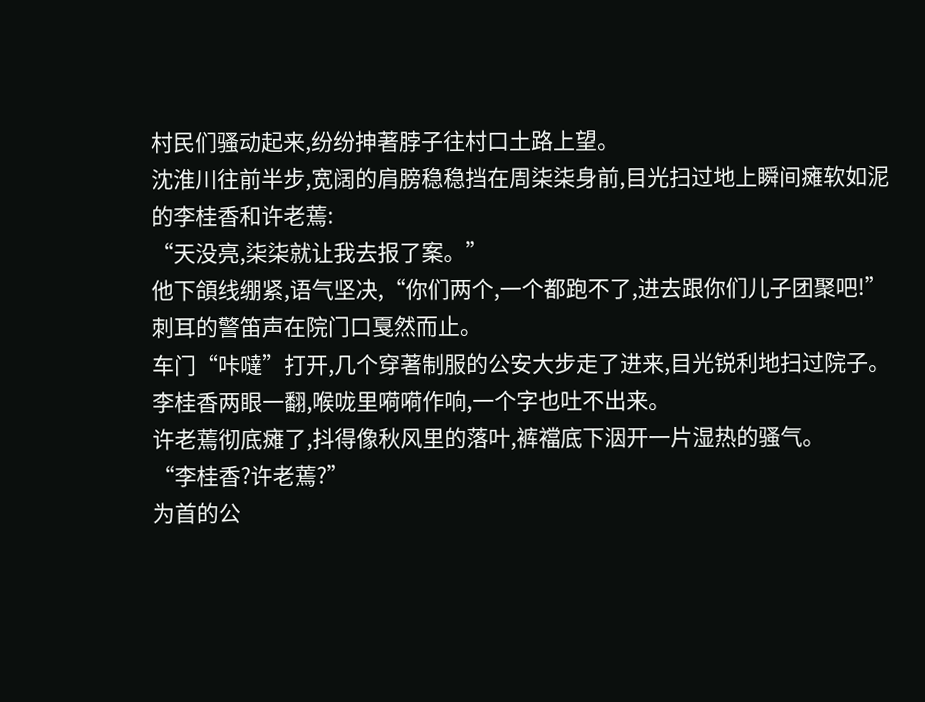村民们骚动起来,纷纷抻著脖子往村口土路上望。
沈淮川往前半步,宽阔的肩膀稳稳挡在周柒柒身前,目光扫过地上瞬间瘫软如泥的李桂香和许老蔫:
“天没亮,柒柒就让我去报了案。”
他下頜线绷紧,语气坚决,“你们两个,一个都跑不了,进去跟你们儿子团聚吧!”
刺耳的警笛声在院门口戛然而止。
车门“咔噠”打开,几个穿著制服的公安大步走了进来,目光锐利地扫过院子。
李桂香两眼一翻,喉咙里嗬嗬作响,一个字也吐不出来。
许老蔫彻底瘫了,抖得像秋风里的落叶,裤襠底下洇开一片湿热的骚气。
“李桂香?许老蔫?”
为首的公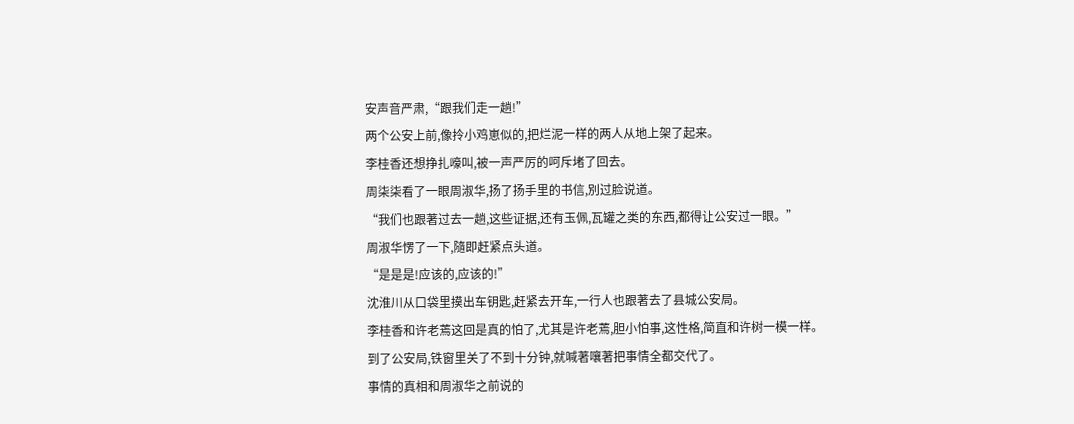安声音严肃,“跟我们走一趟!”
两个公安上前,像拎小鸡崽似的,把烂泥一样的两人从地上架了起来。
李桂香还想挣扎嚎叫,被一声严厉的呵斥堵了回去。
周柒柒看了一眼周淑华,扬了扬手里的书信,別过脸说道。
“我们也跟著过去一趟,这些证据,还有玉佩,瓦罐之类的东西,都得让公安过一眼。”
周淑华愣了一下,隨即赶紧点头道。
“是是是!应该的,应该的!”
沈淮川从口袋里摸出车钥匙,赶紧去开车,一行人也跟著去了县城公安局。
李桂香和许老蔫这回是真的怕了,尤其是许老蔫,胆小怕事,这性格,简直和许树一模一样。
到了公安局,铁窗里关了不到十分钟,就喊著嚷著把事情全都交代了。
事情的真相和周淑华之前说的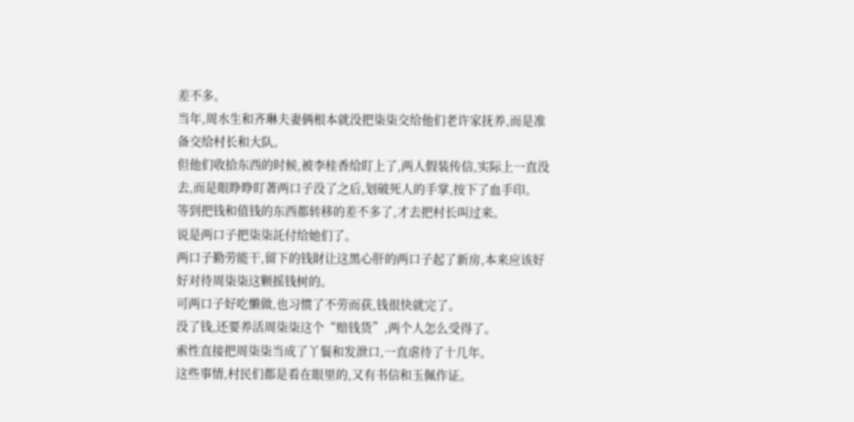差不多。
当年,周水生和齐琳夫妻俩根本就没把柒柒交给他们老许家抚养,而是准备交给村长和大队。
但他们收拾东西的时候,被李桂香给盯上了,两人假装传信,实际上一直没去,而是眼睁睁盯著两口子没了之后,划破死人的手掌,按下了血手印。
等到把钱和值钱的东西都转移的差不多了,才去把村长叫过来。
说是两口子把柒柒託付给她们了。
两口子勤劳能干,留下的钱財让这黑心肝的两口子起了新房,本来应该好好对待周柒柒这颗摇钱树的。
可两口子好吃懒做,也习惯了不劳而获,钱很快就完了。
没了钱,还要养活周柒柒这个“赔钱货”,两个人怎么受得了。
索性直接把周柒柒当成了丫鬟和发泄口,一直虐待了十几年。
这些事情,村民们都是看在眼里的,又有书信和玉佩作证。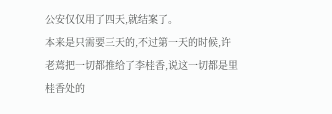公安仅仅用了四天,就结案了。
本来是只需要三天的,不过第一天的时候,许老蔫把一切都推给了李桂香,说这一切都是里桂香处的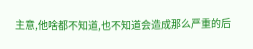主意,他啥都不知道,也不知道会造成那么严重的后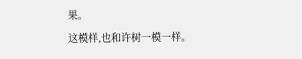果。
这模样,也和许树一模一样。